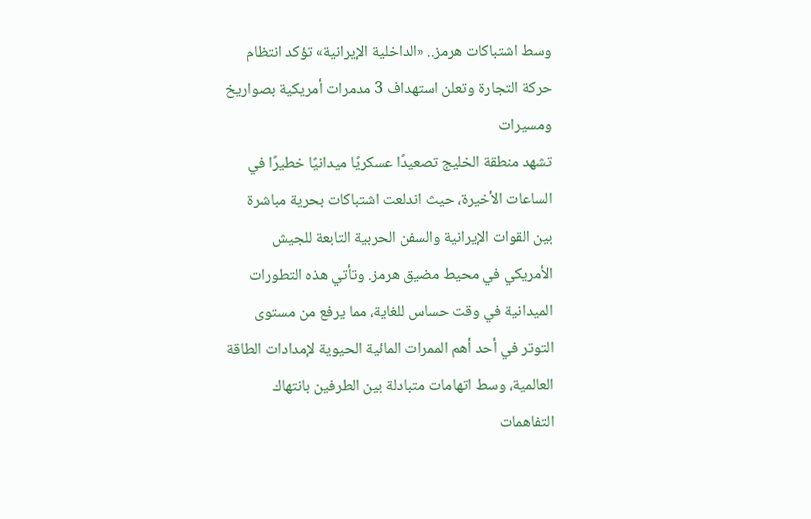وسط اشتباكات هرمز.. «الداخلية الإيرانية» تؤكد انتظام حركة التجارة وتعلن استهداف 3 مدمرات أمريكية بصواريخ ومسيرات
تشهد منطقة الخليج تصعيدًا عسكريًا ميدانيًا خطيرًا في الساعات الأخيرة، حيث اندلعت اشتباكات بحرية مباشرة بين القوات الإيرانية والسفن الحربية التابعة للجيش الأمريكي في محيط مضيق هرمز. وتأتي هذه التطورات الميدانية في وقت حساس للغاية، مما يرفع من مستوى التوتر في أحد أهم الممرات المائية الحيوية لإمدادات الطاقة العالمية، وسط اتهامات متبادلة بين الطرفين بانتهاك التفاهمات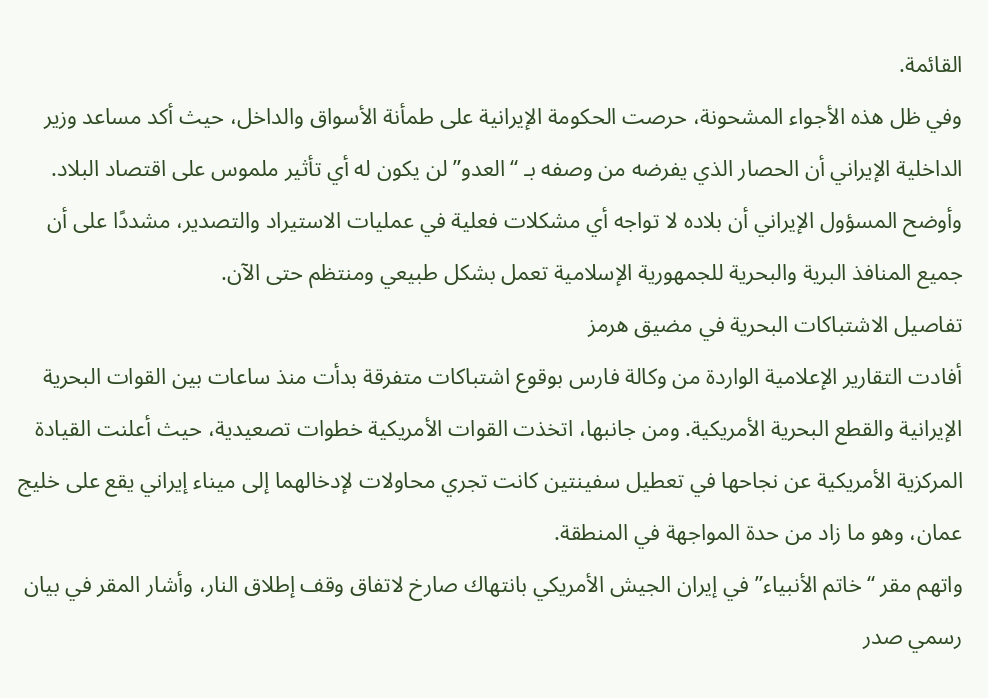القائمة.
وفي ظل هذه الأجواء المشحونة، حرصت الحكومة الإيرانية على طمأنة الأسواق والداخل، حيث أكد مساعد وزير الداخلية الإيراني أن الحصار الذي يفرضه من وصفه بـ “العدو” لن يكون له أي تأثير ملموس على اقتصاد البلاد. وأوضح المسؤول الإيراني أن بلاده لا تواجه أي مشكلات فعلية في عمليات الاستيراد والتصدير، مشددًا على أن جميع المنافذ البرية والبحرية للجمهورية الإسلامية تعمل بشكل طبيعي ومنتظم حتى الآن.
تفاصيل الاشتباكات البحرية في مضيق هرمز
أفادت التقارير الإعلامية الواردة من وكالة فارس بوقوع اشتباكات متفرقة بدأت منذ ساعات بين القوات البحرية الإيرانية والقطع البحرية الأمريكية. ومن جانبها، اتخذت القوات الأمريكية خطوات تصعيدية، حيث أعلنت القيادة المركزية الأمريكية عن نجاحها في تعطيل سفينتين كانت تجري محاولات لإدخالهما إلى ميناء إيراني يقع على خليج عمان، وهو ما زاد من حدة المواجهة في المنطقة.
واتهم مقر “خاتم الأنبياء” في إيران الجيش الأمريكي بانتهاك صارخ لاتفاق وقف إطلاق النار، وأشار المقر في بيان رسمي صدر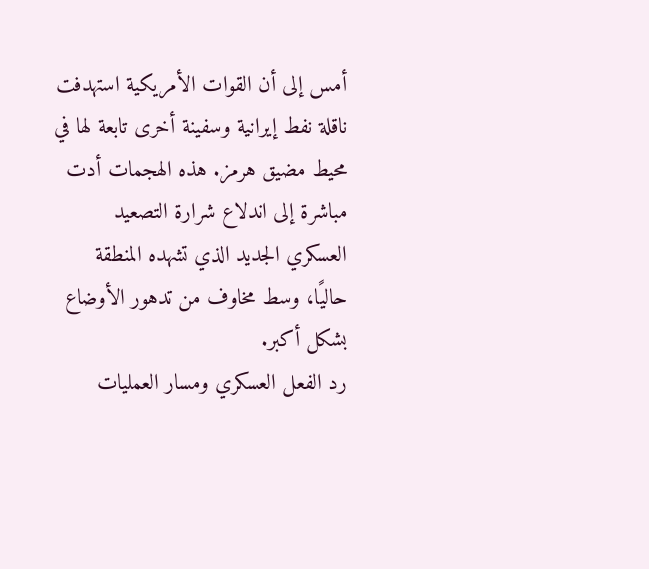أمس إلى أن القوات الأمريكية استهدفت ناقلة نفط إيرانية وسفينة أخرى تابعة لها في محيط مضيق هرمز. هذه الهجمات أدت مباشرة إلى اندلاع شرارة التصعيد العسكري الجديد الذي تشهده المنطقة حاليًا، وسط مخاوف من تدهور الأوضاع بشكل أكبر.
رد الفعل العسكري ومسار العمليات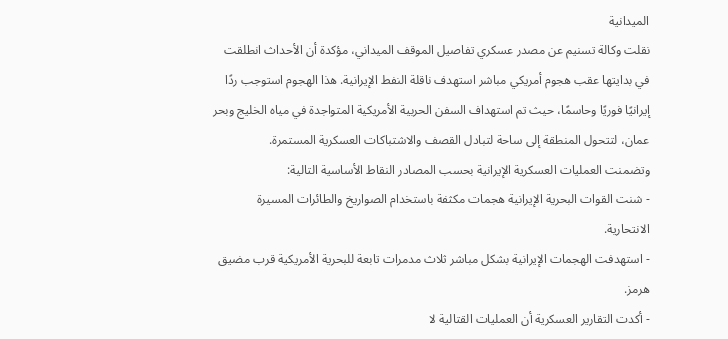الميدانية
نقلت وكالة تسنيم عن مصدر عسكري تفاصيل الموقف الميداني، مؤكدة أن الأحداث انطلقت في بدايتها عقب هجوم أمريكي مباشر استهدف ناقلة النفط الإيرانية. هذا الهجوم استوجب ردًا إيرانيًا فوريًا وحاسمًا، حيث تم استهداف السفن الحربية الأمريكية المتواجدة في مياه الخليج وبحر عمان، لتتحول المنطقة إلى ساحة لتبادل القصف والاشتباكات العسكرية المستمرة.
وتضمنت العمليات العسكرية الإيرانية بحسب المصادر النقاط الأساسية التالية:
- شنت القوات البحرية الإيرانية هجمات مكثفة باستخدام الصواريخ والطائرات المسيرة الانتحارية.
- استهدفت الهجمات الإيرانية بشكل مباشر ثلاث مدمرات تابعة للبحرية الأمريكية قرب مضيق هرمز.
- أكدت التقارير العسكرية أن العمليات القتالية لا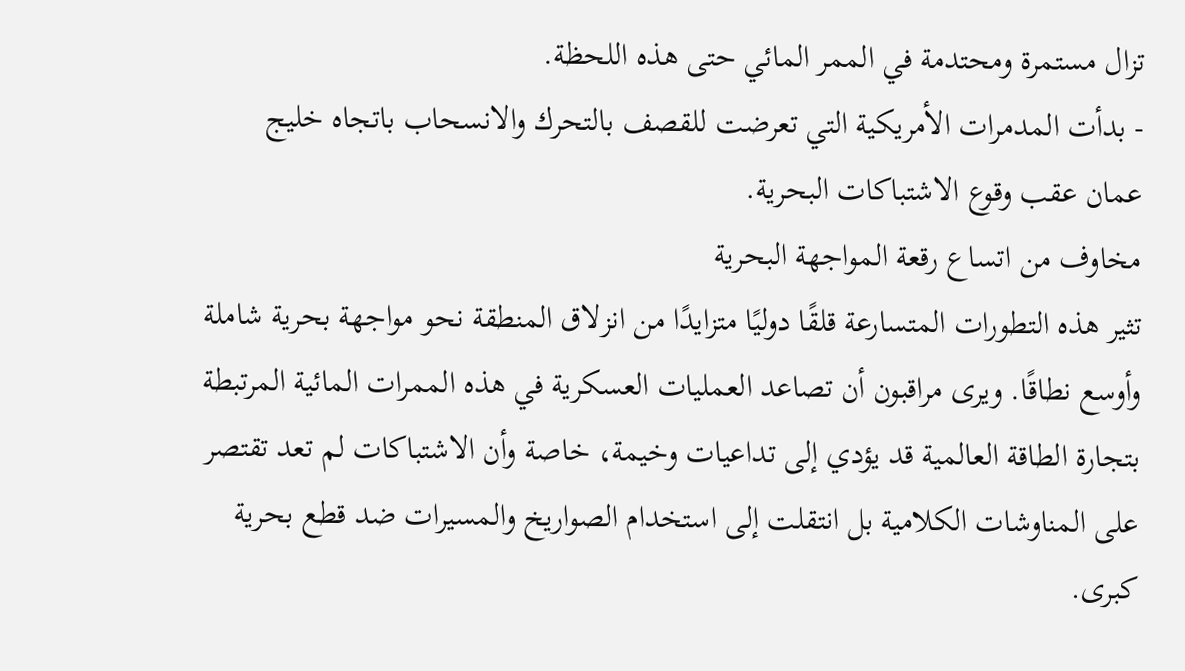تزال مستمرة ومحتدمة في الممر المائي حتى هذه اللحظة.
- بدأت المدمرات الأمريكية التي تعرضت للقصف بالتحرك والانسحاب باتجاه خليج عمان عقب وقوع الاشتباكات البحرية.
مخاوف من اتساع رقعة المواجهة البحرية
تثير هذه التطورات المتسارعة قلقًا دوليًا متزايدًا من انزلاق المنطقة نحو مواجهة بحرية شاملة وأوسع نطاقًا. ويرى مراقبون أن تصاعد العمليات العسكرية في هذه الممرات المائية المرتبطة بتجارة الطاقة العالمية قد يؤدي إلى تداعيات وخيمة، خاصة وأن الاشتباكات لم تعد تقتصر على المناوشات الكلامية بل انتقلت إلى استخدام الصواريخ والمسيرات ضد قطع بحرية كبرى.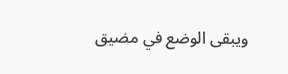ويبقى الوضع في مضيق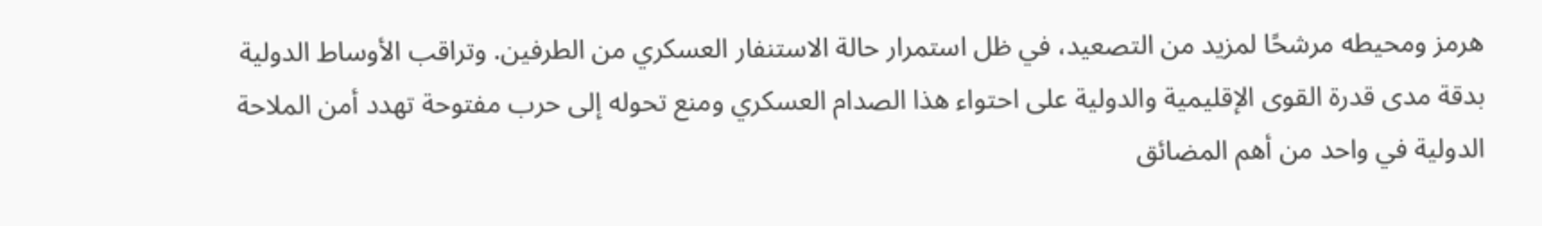هرمز ومحيطه مرشحًا لمزيد من التصعيد، في ظل استمرار حالة الاستنفار العسكري من الطرفين. وتراقب الأوساط الدولية بدقة مدى قدرة القوى الإقليمية والدولية على احتواء هذا الصدام العسكري ومنع تحوله إلى حرب مفتوحة تهدد أمن الملاحة الدولية في واحد من أهم المضائق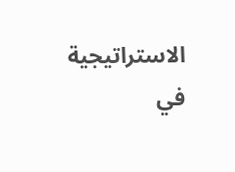الاستراتيجية في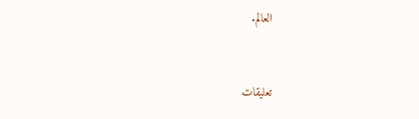العالم.


تعليقات